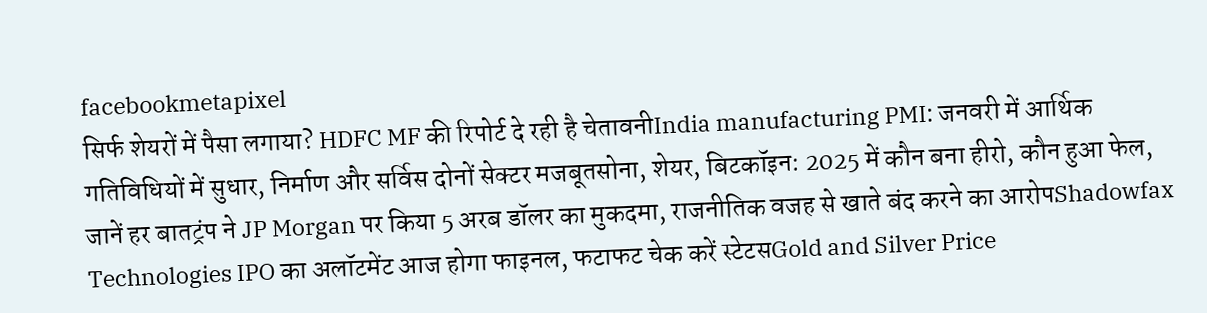facebookmetapixel
सिर्फ शेयरों में पैसा लगाया? HDFC MF की रिपोर्ट दे रही है चेतावनीIndia manufacturing PMI: जनवरी में आर्थिक गतिविधियों में सुधार, निर्माण और सर्विस दोनों सेक्टर मजबूतसोना, शेयर, बिटकॉइन: 2025 में कौन बना हीरो, कौन हुआ फेल, जानें हर बातट्रंप ने JP Morgan पर किया 5 अरब डॉलर का मुकदमा, राजनीतिक वजह से खाते बंद करने का आरोपShadowfax Technologies IPO का अलॉटमेंट आज होगा फाइनल, फटाफट चेक करें स्टेटसGold and Silver Price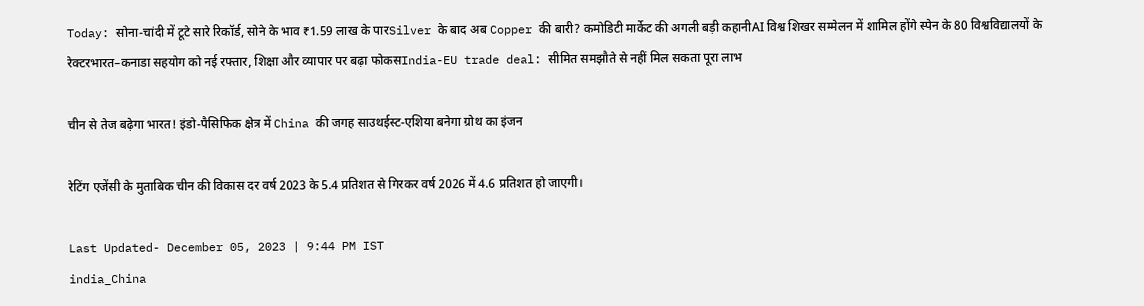Today: सोना-चांदी में टूटे सारे रिकॉर्ड, सोने के भाव ₹1.59 लाख के पारSilver के बाद अब Copper की बारी? कमोडिटी मार्केट की अगली बड़ी कहानीAI विश्व शिखर सम्मेलन में शामिल होंगे स्पेन के 80 विश्वविद्यालयों के रेक्टरभारत–कनाडा सहयोग को नई रफ्तार, शिक्षा और व्यापार पर बढ़ा फोकसIndia-EU trade deal: सीमित समझौते से नहीं मिल सकता पूरा लाभ

चीन से तेज बढ़ेगा भारत! इंडो-पैसिफिक क्षेत्र में China की जगह साउथईस्ट-एशिया बनेगा ग्रोथ का इंजन

रेटिंग एजेंसी के मुताबिक चीन की विकास दर वर्ष 2023 के 5.4 प्रतिशत से गिरकर वर्ष 2026 में 4.6 प्रतिशत हो जाएगी।

Last Updated- December 05, 2023 | 9:44 PM IST
india_China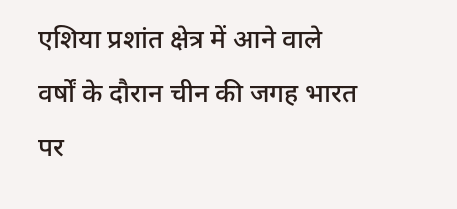एशिया प्रशांत क्षेत्र में आने वाले वर्षों के दौरान चीन की जगह भारत पर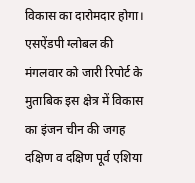विकास का दारोमदार होगा। एसऐंडपी ग्लोबल की मंगलवार को जारी रिपोर्ट के मुताबिक इस क्षेत्र में विकास का इंजन चीन की जगह दक्षिण व दक्षिण पूर्व एशिया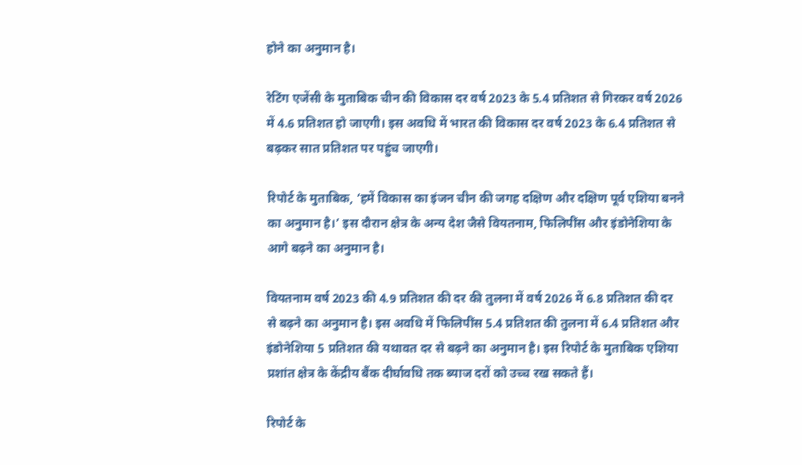होने का अनुमान है।

रेटिंग एजेंसी के मुताबिक चीन की विकास दर वर्ष 2023 के 5.4 प्रतिशत से गिरकर वर्ष 2026 में 4.6 प्रतिशत हो जाएगी। इस अवधि में भारत की विकास दर वर्ष 2023 के 6.4 प्रतिशत से बढ़कर सात प्रतिशत पर पहुंच जाएगी।

रिपोर्ट के मुताबिक, ‘हमें विकास का इंजन चीन की जगह दक्षिण और दक्षिण पूर्व एशिया बनने का अनुमान है।’ इस दौरान क्षेत्र के अन्य देश जैसे वियतनाम, फिलिपींस और इंडोनेशिया के आगे बढ़ने का अनुमान है।

वियतनाम वर्ष 2023 की 4.9 प्रतिशत की दर की तुलना में वर्ष 2026 में 6.8 प्रतिशत की दर से बढ़ने का अनुमान है। इस अवधि में फिलिपींस 5.4 प्रतिशत की तुलना में 6.4 प्रतिशत और इंडोनेशिया 5 प्रतिशत की यथावत दर से बढ़ने का अनुमान है। इस रिपोर्ट के मुताबिक एशिया प्रशांत क्षेत्र के केंद्रीय बैंक दीर्घावधि तक ब्याज दरों को उच्च रख सकते हैं।

रिपोर्ट के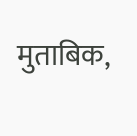मुताबिक,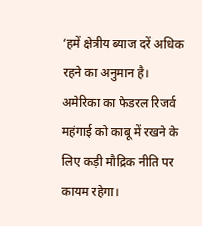‘हमें क्षेत्रीय ब्याज दरें अधिक रहने का अनुमान है। अमेरिका का फेडरल रिजर्व महंगाई को काबू में रखने के लिए कड़ी मौद्रिक नीति पर कायम रहेगा।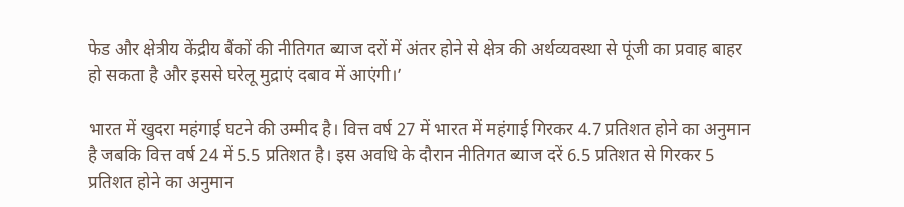फेड और क्षेत्रीय केंद्रीय बैंकों की नीतिगत ब्याज दरों में अंतर होने से क्षेत्र की अर्थव्यवस्था से पूंजी का प्रवाह बाहर हो सकता है और इससे घरेलू मुद्राएं दबाव में आएंगी।’

भारत में खुदरा महंगाई घटने की उम्मीद है। वित्त वर्ष 27 में भारत में महंगाई गिरकर 4.7 प्रतिशत होने का अनुमान है जबकि वित्त वर्ष 24 में 5.5 प्रतिशत है। इस अवधि के दौरान नीतिगत ब्याज दरें 6.5 प्रतिशत से गिरकर 5 प्रतिशत होने का अनुमान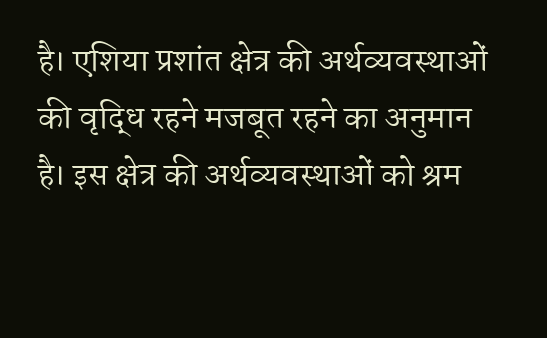है। एशिया प्रशांत क्षेत्र की अर्थव्यवस्थाओं की वृद्धि रहने मजबूत रहने का अनुमान है। इस क्षेत्र की अर्थव्यवस्थाओं को श्रम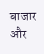बाजार और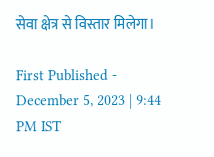सेवा क्षेत्र से विस्तार मिलेगा।

First Published - December 5, 2023 | 9:44 PM IST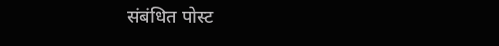संबंधित पोस्ट